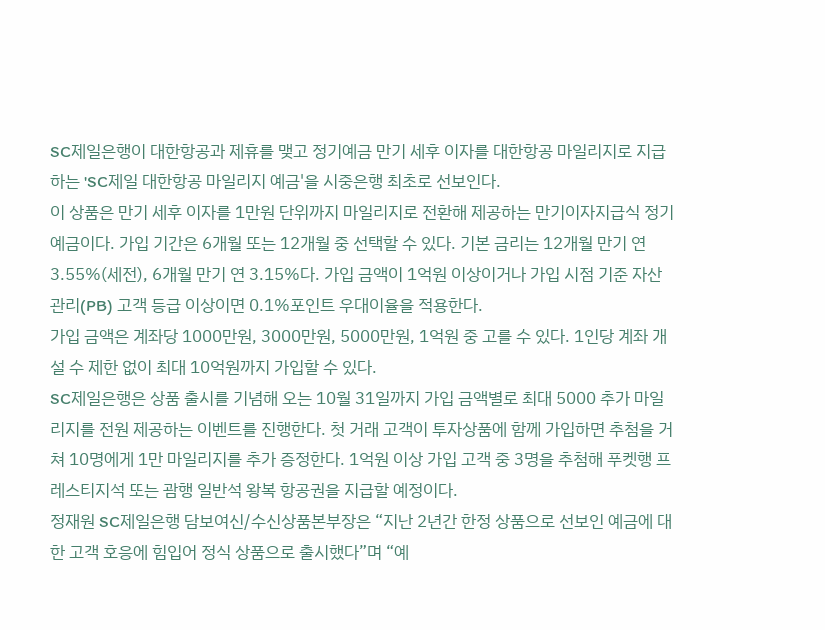SC제일은행이 대한항공과 제휴를 맺고 정기예금 만기 세후 이자를 대한항공 마일리지로 지급하는 'SC제일 대한항공 마일리지 예금'을 시중은행 최초로 선보인다.
이 상품은 만기 세후 이자를 1만원 단위까지 마일리지로 전환해 제공하는 만기이자지급식 정기예금이다. 가입 기간은 6개월 또는 12개월 중 선택할 수 있다. 기본 금리는 12개월 만기 연 3.55%(세전), 6개월 만기 연 3.15%다. 가입 금액이 1억원 이상이거나 가입 시점 기준 자산관리(PB) 고객 등급 이상이면 0.1%포인트 우대이율을 적용한다.
가입 금액은 계좌당 1000만원, 3000만원, 5000만원, 1억원 중 고를 수 있다. 1인당 계좌 개설 수 제한 없이 최대 10억원까지 가입할 수 있다.
SC제일은행은 상품 출시를 기념해 오는 10월 31일까지 가입 금액별로 최대 5000 추가 마일리지를 전원 제공하는 이벤트를 진행한다. 첫 거래 고객이 투자상품에 함께 가입하면 추첨을 거쳐 10명에게 1만 마일리지를 추가 증정한다. 1억원 이상 가입 고객 중 3명을 추첨해 푸켓행 프레스티지석 또는 괌행 일반석 왕복 항공권을 지급할 예정이다.
정재원 SC제일은행 담보여신/수신상품본부장은 “지난 2년간 한정 상품으로 선보인 예금에 대한 고객 호응에 힘입어 정식 상품으로 출시했다”며 “예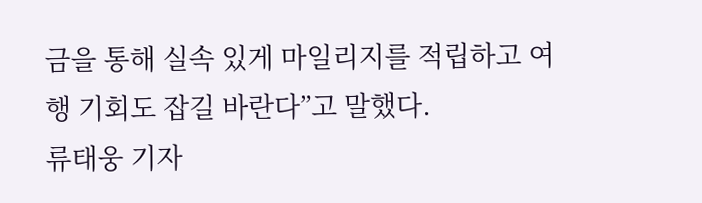금을 통해 실속 있게 마일리지를 적립하고 여행 기회도 잡길 바란다”고 말했다.
류태웅 기자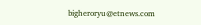bigheroryu@etnews.com